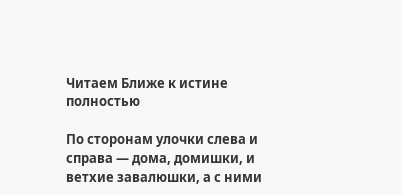Читаем Ближе к истине полностью

По сторонам улочки слева и справа — дома, домишки, и ветхие завалюшки, а с ними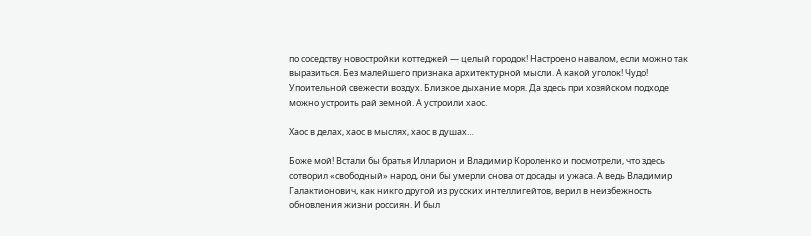по соседству новостройки коттеджей — целый городок! Настроено навалом, если можно так выразиться. Без малейшего признака архитектурной мысли. А какой уголок! Чудо! Упоительной свежести воздух. Близкое дыхание моря. Да здесь при хозяйском подходе можно устроить рай земной. А устроили хаос.

Хаос в делах, хаос в мыслях, хаос в душах…

Боже мой! Встали бы братья Илларион и Владимир Короленко и посмотрели, что здесь сотворил «свободный» народ, они бы умерли снова от досады и ужаса. А ведь Владимир Галактионович, как никго другой из русских интеллигейтов, верил в неизбежность обновления жизни россиян. И был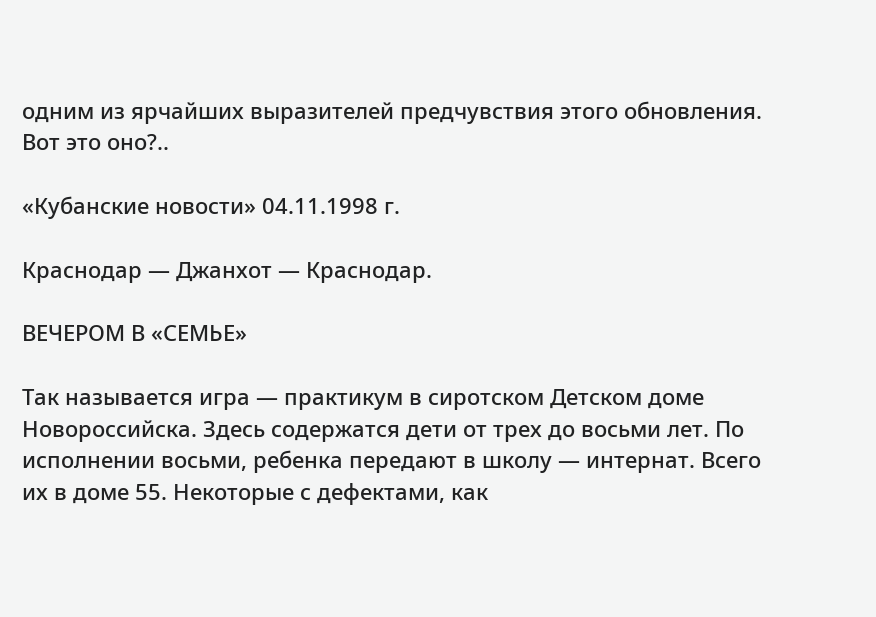одним из ярчайших выразителей предчувствия этого обновления. Вот это оно?..

«Кубанские новости» 04.11.1998 г.

Краснодар — Джанхот — Краснодар.

ВЕЧЕРОМ В «СЕМЬЕ»

Так называется игра — практикум в сиротском Детском доме Новороссийска. Здесь содержатся дети от трех до восьми лет. По исполнении восьми, ребенка передают в школу — интернат. Всего их в доме 55. Некоторые с дефектами, как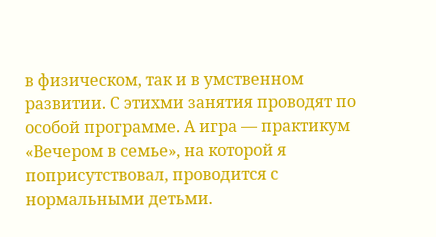в физическом, так и в умственном развитии. С этихми занятия проводят по особой программе. А игра — практикум «Вечером в семье», на которой я поприсутствовал, проводится с нормальными детьми.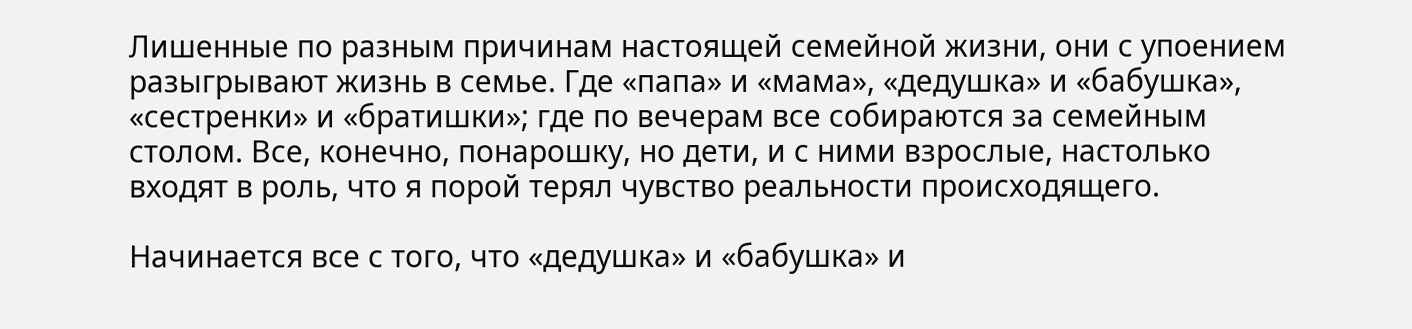Лишенные по разным причинам настоящей семейной жизни, они с упоением разыгрывают жизнь в семье. Где «папа» и «мама», «дедушка» и «бабушка», «сестренки» и «братишки»; где по вечерам все собираются за семейным столом. Все, конечно, понарошку, но дети, и с ними взрослые, настолько входят в роль, что я порой терял чувство реальности происходящего.

Начинается все с того, что «дедушка» и «бабушка» и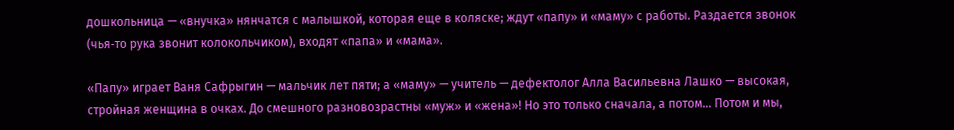дошкольница — «внучка» нянчатся с малышкой, которая еще в коляске; ждут «папу» и «маму» с работы. Раздается звонок (чья‑то рука звонит колокольчиком), входят «папа» и «мама».

«Папу» играет Ваня Сафрыгин — мальчик лет пяти; а «маму» — учитель — дефектолог Алла Васильевна Лашко — высокая, стройная женщина в очках. До смешного разновозрастны «муж» и «жена»! Но это только сначала, а потом… Потом и мы,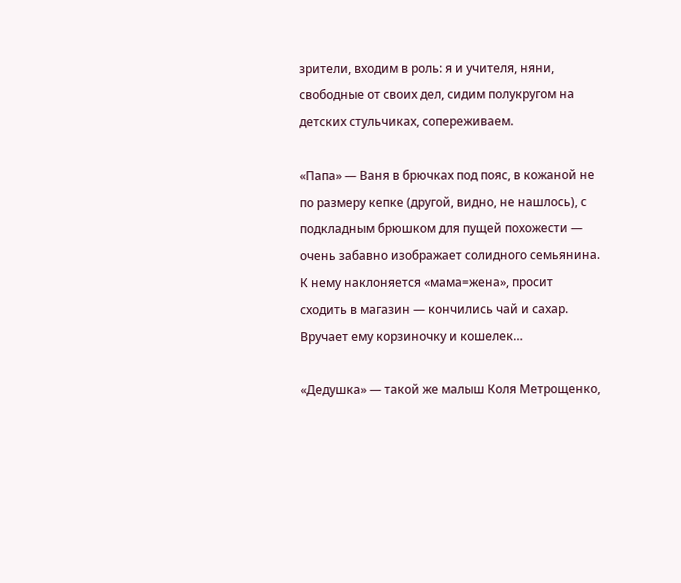зрители, входим в роль: я и учителя, няни, свободные от своих дел, сидим полукругом на детских стульчиках, сопереживаем.

«Папа» — Ваня в брючках под пояс, в кожаной не по размеру кепке (другой, видно, не нашлось), с подкладным брюшком для пущей похожести — очень забавно изображает солидного семьянина. К нему наклоняется «мама=жена», просит сходить в магазин — кончились чай и сахар. Вручает ему корзиночку и кошелек…

«Дедушка» — такой же малыш Коля Метрощенко,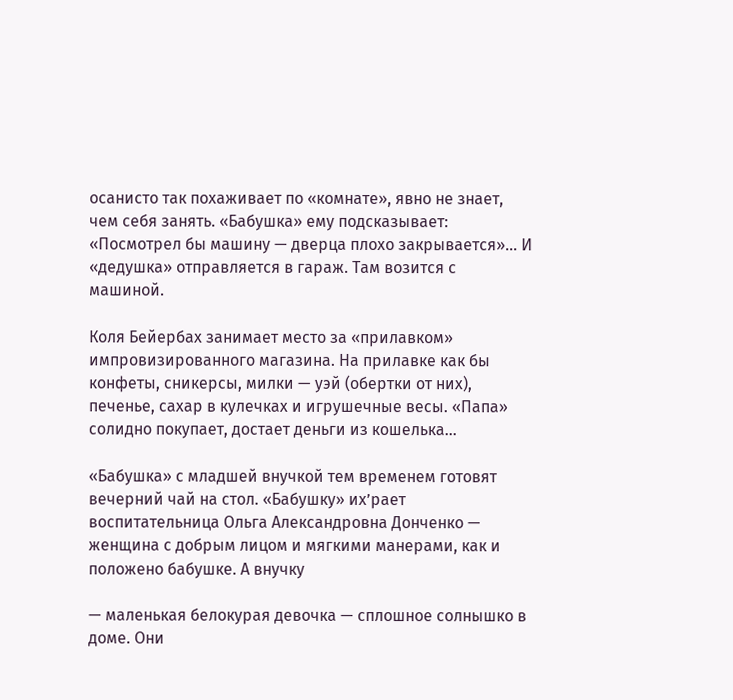осанисто так похаживает по «комнате», явно не знает, чем себя занять. «Бабушка» ему подсказывает: «Посмотрел бы машину — дверца плохо закрывается»… И «дедушка» отправляется в гараж. Там возится с машиной.

Коля Бейербах занимает место за «прилавком» импровизированного магазина. На прилавке как бы конфеты, сникерсы, милки — уэй (обертки от них), печенье, сахар в кулечках и игрушечные весы. «Папа» солидно покупает, достает деньги из кошелька…

«Бабушка» с младшей внучкой тем временем готовят вечерний чай на стол. «Бабушку» их’рает воспитательница Ольга Александровна Донченко — женщина с добрым лицом и мягкими манерами, как и положено бабушке. А внучку

— маленькая белокурая девочка — сплошное солнышко в доме. Они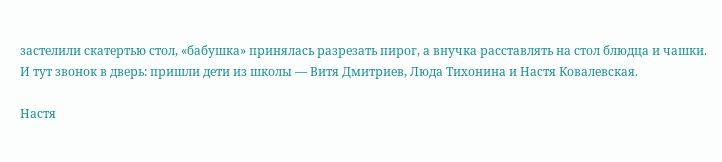застелили скатертью стол, «бабушка» принялась разрезать пирог, а внучка расставлять на стол блюдца и чашки. И тут звонок в дверь: пришли дети из школы — Витя Дмитриев, Люда Тихонина и Настя Ковалевская.

Настя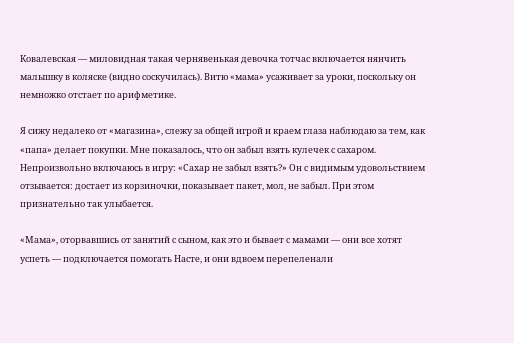Ковалевская — миловидная такая чернявенькая девочка тотчас включается нянчить малышку в коляске (видно соскучилась). Витю «мама» усаживает за уроки, поскольку он немножко отстает по арифметике.

Я сижу недалеко от «магазина», слежу за общей игрой и краем глаза наблюдаю за тем, как «папа» делает покупки. Мне показалось, что он забыл взять кулечек с сахаром. Непроизвольно включаюсь в игру: «Сахар не забыл взять?» Он с видимым удовольствием отзывается: достает из корзиночки, показывает пакет, мол, не забыл. При этом признательно так улыбается.

«Мама», оторвавшись от занятий с сыном, как это и бывает с мамами — они все хотят успеть — подключается помогать Насте, и они вдвоем перепеленали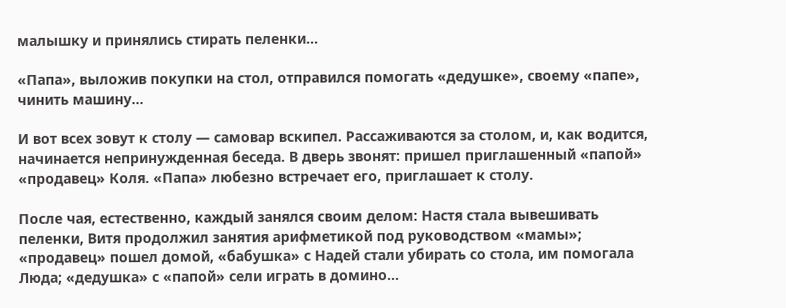малышку и принялись стирать пеленки…

«Папа», выложив покупки на стол, отправился помогать «дедушке», своему «папе», чинить машину…

И вот всех зовут к столу — самовар вскипел. Рассаживаются за столом, и, как водится, начинается непринужденная беседа. В дверь звонят: пришел приглашенный «папой» «продавец» Коля. «Папа» любезно встречает его, приглашает к столу.

После чая, естественно, каждый занялся своим делом: Настя стала вывешивать пеленки, Витя продолжил занятия арифметикой под руководством «мамы»; «продавец» пошел домой, «бабушка» с Надей стали убирать со стола, им помогала Люда; «дедушка» с «папой» сели играть в домино…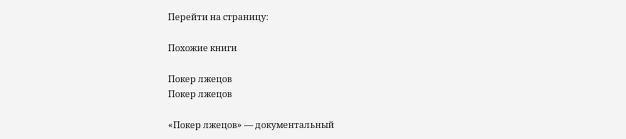Перейти на страницу:

Похожие книги

Покер лжецов
Покер лжецов

«Покер лжецов» — документальный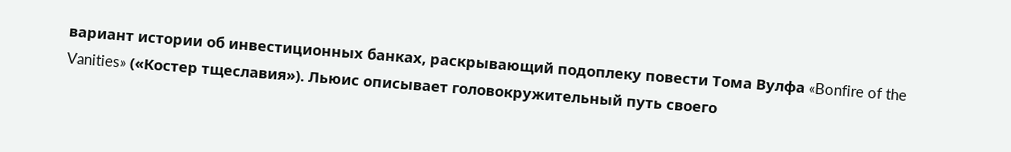вариант истории об инвестиционных банках, раскрывающий подоплеку повести Тома Вулфа «Bonfire of the Vanities» («Костер тщеславия»). Льюис описывает головокружительный путь своего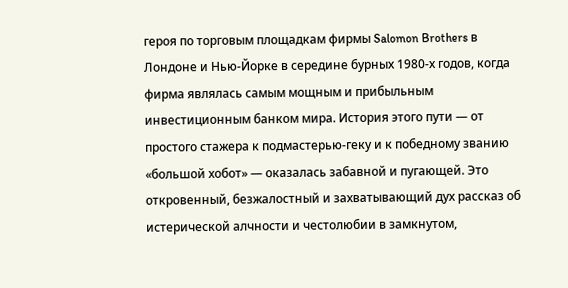героя по торговым площадкам фирмы Salomon Brothers в Лондоне и Нью-Йорке в середине бурных 1980-х годов, когда фирма являлась самым мощным и прибыльным инвестиционным банком мира. История этого пути — от простого стажера к подмастерью-геку и к победному званию «большой хобот» — оказалась забавной и пугающей. Это откровенный, безжалостный и захватывающий дух рассказ об истерической алчности и честолюбии в замкнутом,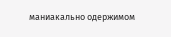маниакально одержимом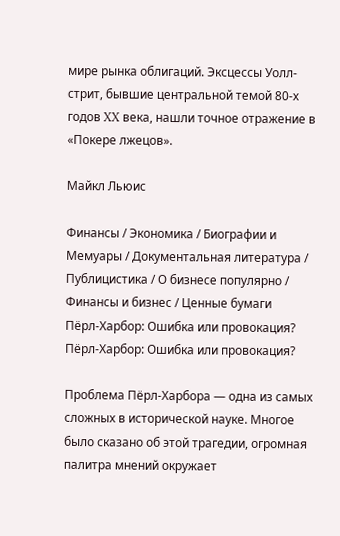мире рынка облигаций. Эксцессы Уолл-стрит, бывшие центральной темой 80-х годов XX века, нашли точное отражение в «Покере лжецов».

Майкл Льюис

Финансы / Экономика / Биографии и Мемуары / Документальная литература / Публицистика / О бизнесе популярно / Финансы и бизнес / Ценные бумаги
Пёрл-Харбор: Ошибка или провокация?
Пёрл-Харбор: Ошибка или провокация?

Проблема Пёрл-Харбора — одна из самых сложных в исторической науке. Многое было сказано об этой трагедии, огромная палитра мнений окружает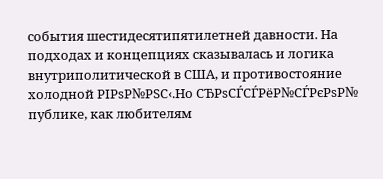события шестидесятипятилетней давности. На подходах и концепциях сказывалась и логика внутриполитической в США, и противостояние холодной РІРѕР№РЅС‹.Но СЂРѕСЃСЃРёР№СЃРєРѕР№ публике, как любителям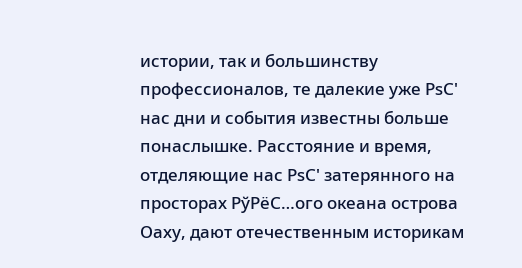истории, так и большинству профессионалов, те далекие уже РѕС' нас дни и события известны больше понаслышке. Расстояние и время, отделяющие нас РѕС' затерянного на просторах РўРёС…ого океана острова Оаху, дают отечественным историкам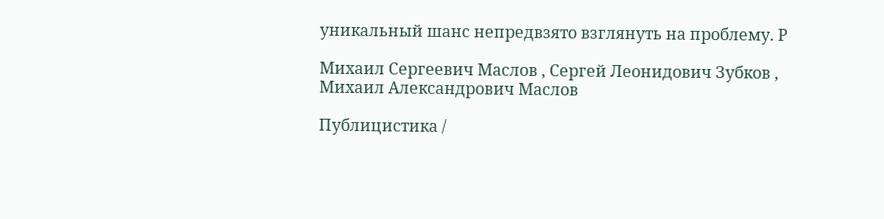уникальный шанс непредвзято взглянуть на проблему. Р

Михаил Сергеевич Маслов , Сергей Леонидович Зубков , Михаил Александрович Маслов

Публицистика /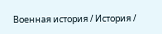Военная история / История /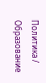Политика / Образование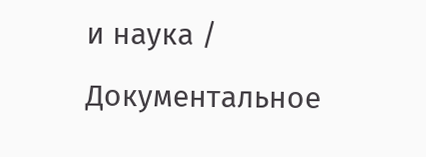и наука / Документальное